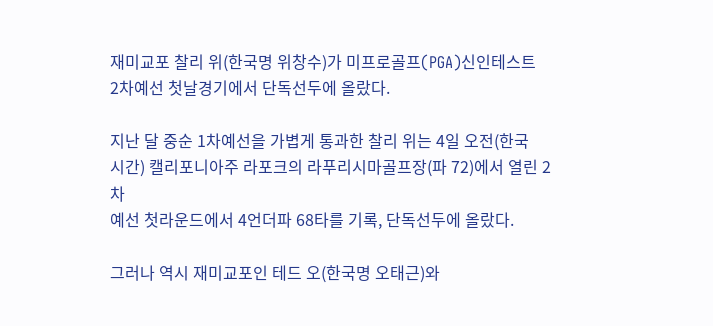재미교포 찰리 위(한국명 위창수)가 미프로골프(PGA)신인테스트
2차예선 첫날경기에서 단독선두에 올랐다.

지난 달 중순 1차예선을 가볍게 통과한 찰리 위는 4일 오전(한국
시간) 캘리포니아주 라포크의 라푸리시마골프장(파 72)에서 열린 2차
예선 첫라운드에서 4언더파 68타를 기록, 단독선두에 올랐다.

그러나 역시 재미교포인 테드 오(한국명 오태근)와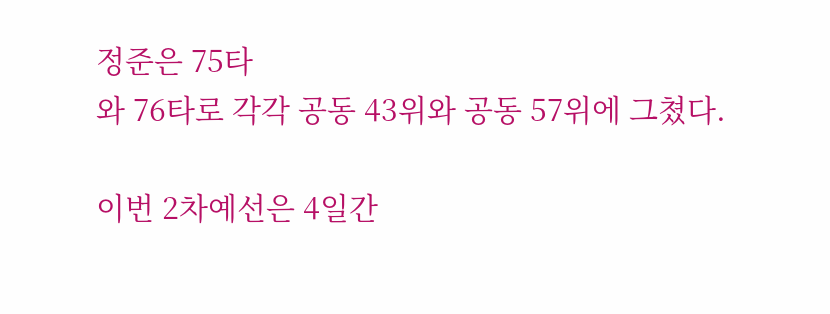정준은 75타
와 76타로 각각 공동 43위와 공동 57위에 그쳤다.

이번 2차예선은 4일간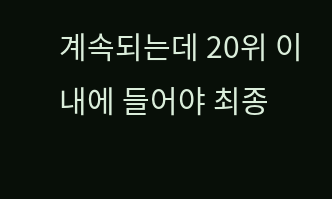계속되는데 20위 이내에 들어야 최종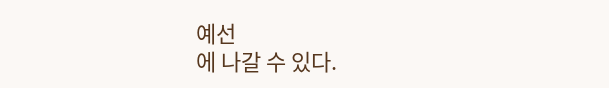예선
에 나갈 수 있다.